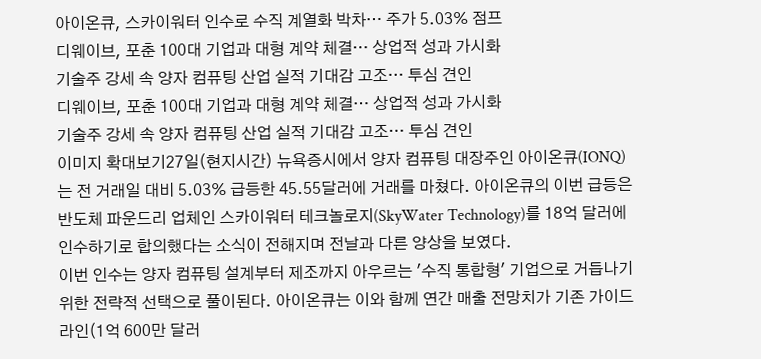아이온큐, 스카이워터 인수로 수직 계열화 박차… 주가 5.03% 점프
디웨이브, 포춘 100대 기업과 대형 계약 체결… 상업적 성과 가시화
기술주 강세 속 양자 컴퓨팅 산업 실적 기대감 고조… 투심 견인
디웨이브, 포춘 100대 기업과 대형 계약 체결… 상업적 성과 가시화
기술주 강세 속 양자 컴퓨팅 산업 실적 기대감 고조… 투심 견인
이미지 확대보기27일(현지시간) 뉴욕증시에서 양자 컴퓨팅 대장주인 아이온큐(IONQ)는 전 거래일 대비 5.03% 급등한 45.55달러에 거래를 마쳤다. 아이온큐의 이번 급등은 반도체 파운드리 업체인 스카이워터 테크놀로지(SkyWater Technology)를 18억 달러에 인수하기로 합의했다는 소식이 전해지며 전날과 다른 양상을 보였다.
이번 인수는 양자 컴퓨팅 설계부터 제조까지 아우르는 '수직 통합형' 기업으로 거듭나기 위한 전략적 선택으로 풀이된다. 아이온큐는 이와 함께 연간 매출 전망치가 기존 가이드라인(1억 600만 달러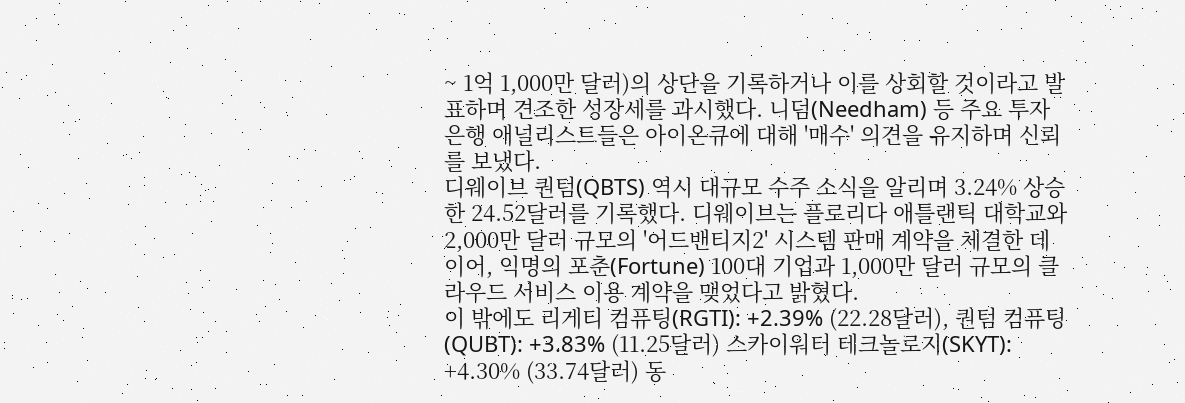~ 1억 1,000만 달러)의 상단을 기록하거나 이를 상회할 것이라고 발표하며 견조한 성장세를 과시했다. 니덤(Needham) 등 주요 투자은행 애널리스트들은 아이온큐에 대해 '매수' 의견을 유지하며 신뢰를 보냈다.
디웨이브 퀀텀(QBTS) 역시 대규모 수주 소식을 알리며 3.24% 상승한 24.52달러를 기록했다. 디웨이브는 플로리다 애틀랜틱 대학교와 2,000만 달러 규모의 '어드밴티지2' 시스템 판매 계약을 체결한 데 이어, 익명의 포춘(Fortune) 100대 기업과 1,000만 달러 규모의 클라우드 서비스 이용 계약을 맺었다고 밝혔다.
이 밖에도 리게티 컴퓨팅(RGTI): +2.39% (22.28달러), 퀀텀 컴퓨팅(QUBT): +3.83% (11.25달러) 스카이워터 테크놀로지(SKYT): +4.30% (33.74달러) 동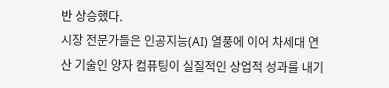반 상승했다.
시장 전문가들은 인공지능(AI) 열풍에 이어 차세대 연산 기술인 양자 컴퓨팅이 실질적인 상업적 성과를 내기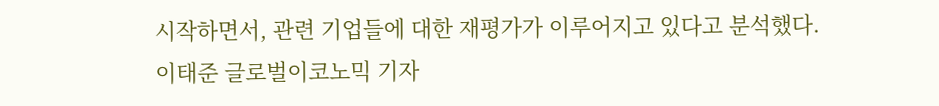시작하면서, 관련 기업들에 대한 재평가가 이루어지고 있다고 분석했다.
이태준 글로벌이코노믹 기자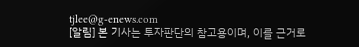tjlee@g-enews.com
[알림] 본 기사는 투자판단의 참고용이며, 이를 근거로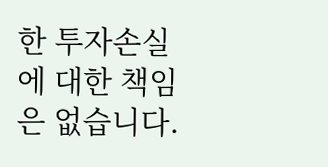한 투자손실에 대한 책임은 없습니다.